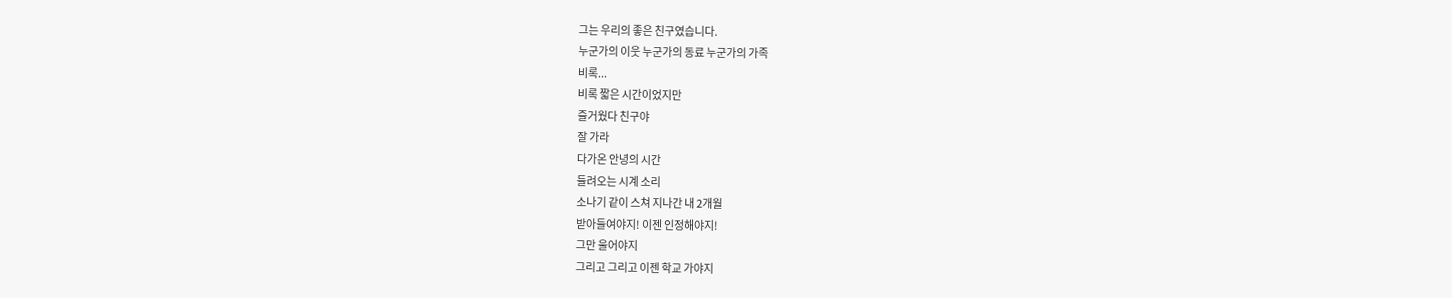그는 우리의 좋은 친구였습니다.
누군가의 이웃 누군가의 동료 누군가의 가족
비록...
비록 짧은 시간이었지만
즐거웠다 친구야
잘 가라
다가온 안녕의 시간
들려오는 시계 소리
소나기 같이 스쳐 지나간 내 2개월
받아들여야지! 이젠 인정해야지!
그만 울어야지
그리고 그리고 이젠 학교 가야지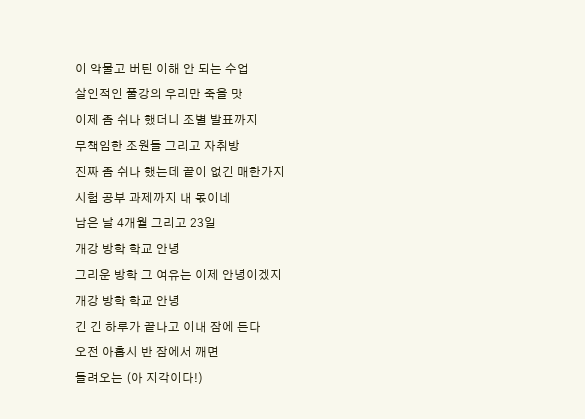이 악물고 버틴 이해 안 되는 수업
살인적인 풀강의 우리만 죽을 맛
이제 좀 쉬나 했더니 조별 발표까지
무책임한 조원들 그리고 자취방
진짜 좀 쉬나 했는데 끝이 없긴 매한가지
시험 공부 과제까지 내 몫이네
남은 날 4개월 그리고 23일
개강 방학 학교 안녕
그리운 방학 그 여유는 이제 안녕이겠지
개강 방학 학교 안녕
긴 긴 하루가 끝나고 이내 잠에 든다
오전 아홉시 반 잠에서 깨면
들려오는 (아 지각이다!)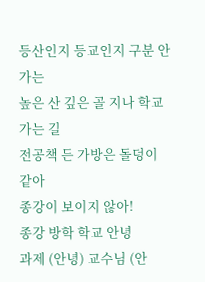등산인지 등교인지 구분 안 가는
높은 산 깊은 골 지나 학교 가는 길
전공책 든 가방은 돌덩이 같아
종강이 보이지 않아!
종강 방학 학교 안녕
과제 (안녕) 교수님 (안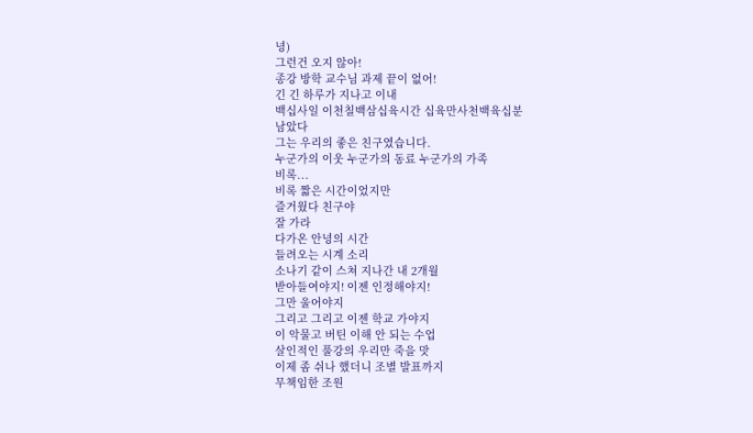녕)
그런건 오지 않아!
종강 방학 교수님 과제 끝이 없어!
긴 긴 하루가 지나고 이내
백십사일 이천칠백삼십육시간 십육만사천백육십분
남았다
그는 우리의 좋은 친구였습니다.
누군가의 이웃 누군가의 동료 누군가의 가족
비록...
비록 짧은 시간이었지만
즐거웠다 친구야
잘 가라
다가온 안녕의 시간
들려오는 시계 소리
소나기 같이 스쳐 지나간 내 2개월
받아들여야지! 이젠 인정해야지!
그만 울어야지
그리고 그리고 이젠 학교 가야지
이 악물고 버틴 이해 안 되는 수업
살인적인 풀강의 우리만 죽을 맛
이제 좀 쉬나 했더니 조별 발표까지
무책임한 조원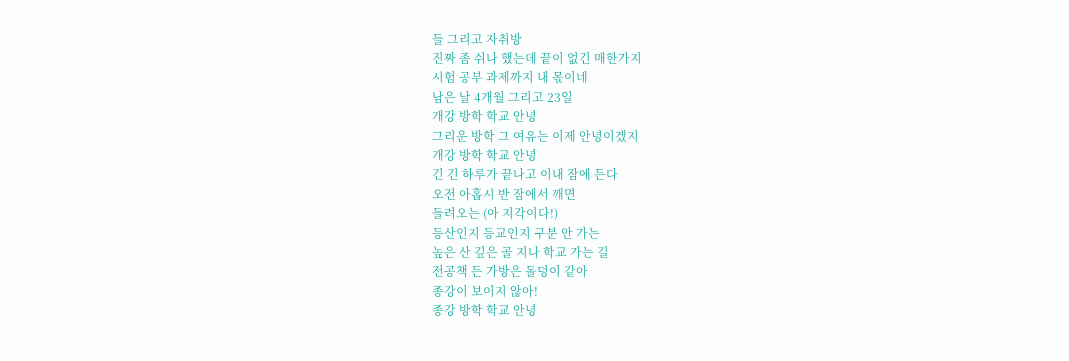들 그리고 자취방
진짜 좀 쉬나 했는데 끝이 없긴 매한가지
시험 공부 과제까지 내 몫이네
남은 날 4개월 그리고 23일
개강 방학 학교 안녕
그리운 방학 그 여유는 이제 안녕이겠지
개강 방학 학교 안녕
긴 긴 하루가 끝나고 이내 잠에 든다
오전 아홉시 반 잠에서 깨면
들려오는 (아 지각이다!)
등산인지 등교인지 구분 안 가는
높은 산 깊은 골 지나 학교 가는 길
전공책 든 가방은 돌덩이 같아
종강이 보이지 않아!
종강 방학 학교 안녕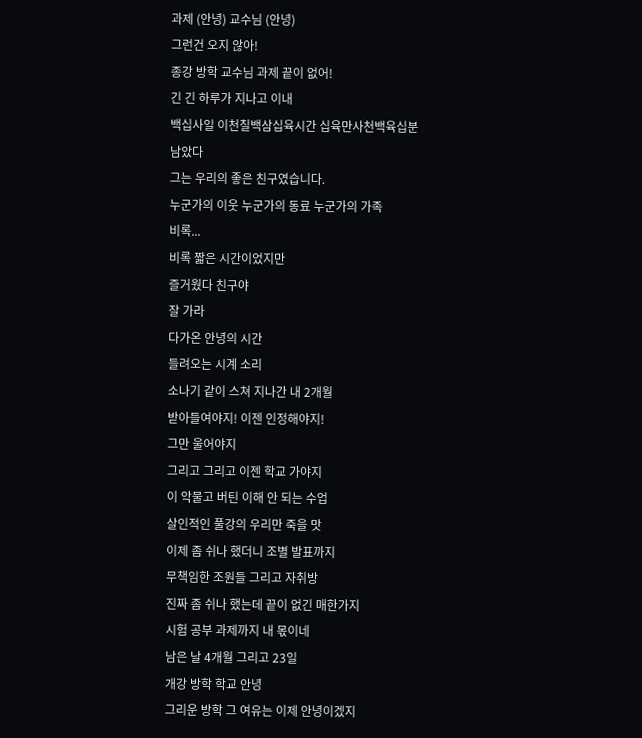과제 (안녕) 교수님 (안녕)
그런건 오지 않아!
종강 방학 교수님 과제 끝이 없어!
긴 긴 하루가 지나고 이내
백십사일 이천칠백삼십육시간 십육만사천백육십분
남았다
그는 우리의 좋은 친구였습니다.
누군가의 이웃 누군가의 동료 누군가의 가족
비록...
비록 짧은 시간이었지만
즐거웠다 친구야
잘 가라
다가온 안녕의 시간
들려오는 시계 소리
소나기 같이 스쳐 지나간 내 2개월
받아들여야지! 이젠 인정해야지!
그만 울어야지
그리고 그리고 이젠 학교 가야지
이 악물고 버틴 이해 안 되는 수업
살인적인 풀강의 우리만 죽을 맛
이제 좀 쉬나 했더니 조별 발표까지
무책임한 조원들 그리고 자취방
진짜 좀 쉬나 했는데 끝이 없긴 매한가지
시험 공부 과제까지 내 몫이네
남은 날 4개월 그리고 23일
개강 방학 학교 안녕
그리운 방학 그 여유는 이제 안녕이겠지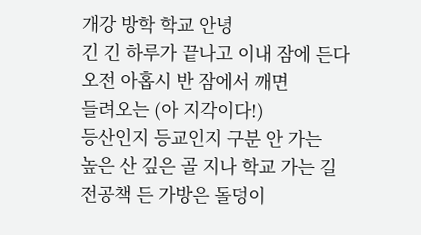개강 방학 학교 안녕
긴 긴 하루가 끝나고 이내 잠에 든다
오전 아홉시 반 잠에서 깨면
들려오는 (아 지각이다!)
등산인지 등교인지 구분 안 가는
높은 산 깊은 골 지나 학교 가는 길
전공책 든 가방은 돌덩이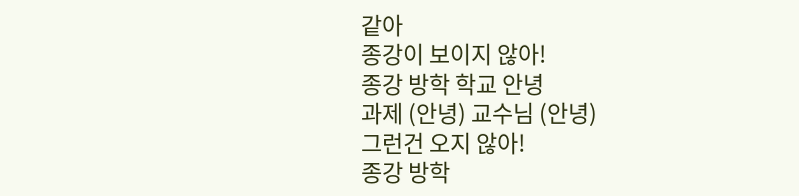같아
종강이 보이지 않아!
종강 방학 학교 안녕
과제 (안녕) 교수님 (안녕)
그런건 오지 않아!
종강 방학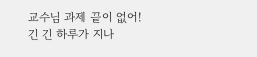교수님 과제 끝이 없어!
긴 긴 하루가 지나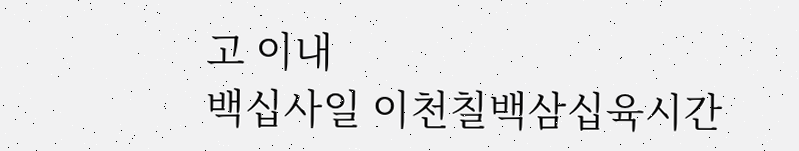고 이내
백십사일 이천칠백삼십육시간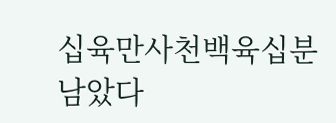십육만사천백육십분
남았다